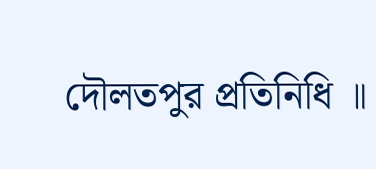দৌলতপুর প্রতিনিধি ॥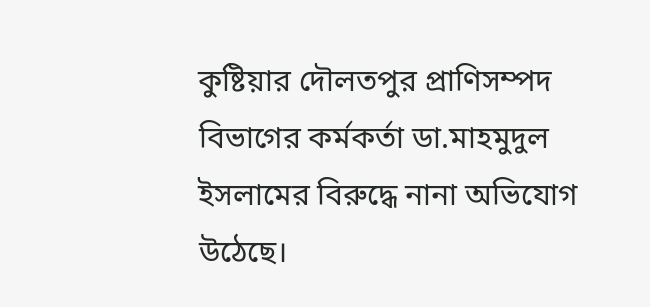কুষ্টিয়ার দৌলতপুর প্রাণিসম্পদ বিভাগের কর্মকর্তা ডা.মাহমুদুল ইসলামের বিরুদ্ধে নানা অভিযোগ উঠেছে।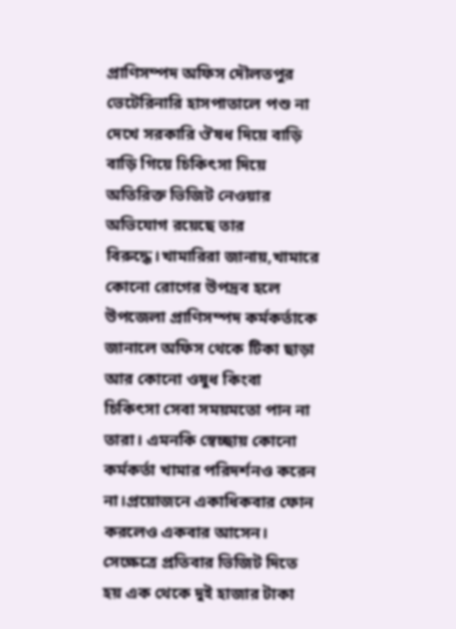প্রাণিসম্পদ অফিস দৌলতপুর ভেটেরিনারি হাসপাতালে পশু না দেখে সরকারি ঔষধ দিয়ে বাড়ি বাড়ি গিয়ে চিকিৎসা দিয়ে অতিরিক্ত ভিজিট নেওয়ার অভিযোগ রয়েছে তার বিরুদ্ধে।খামারিরা জানায়,খামারে কোনো রোগের উপদ্রব হলে উপজেলা প্রাণিসম্পদ কর্মকর্তাকে জানালে অফিস থেকে টিকা ছাড়া আর কোনো ওষুধ কিংবা চিকিৎসা সেবা সময়মতো পান না তারা। এমনকি স্বেচ্ছায় কোনো কর্মকর্তা খামার পরিদর্শনও করেন না।প্রয়োজনে একাধিকবার ফোন করলেও একবার আসেন।
সেক্ষেত্রে প্রতিবার ভিজিট দিতে হয় এক থেকে দুই হাজার টাকা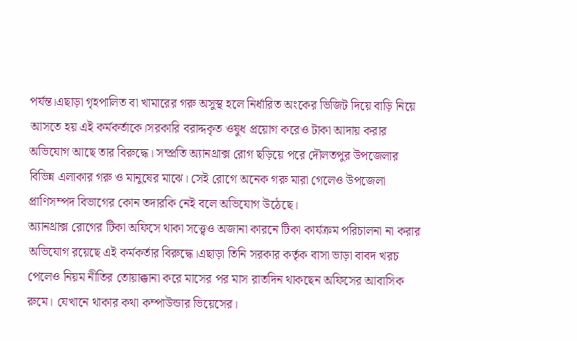পর্যন্ত।এছাড়া গৃহপালিত বা খামারের গরু অসুস্থ হলে নির্ধারিত অংকের ভিজিট দিয়ে বাড়ি নিয়ে আসতে হয় এই কর্মকর্তাকে।সরকারি বরাদ্দকৃত ওষুধ প্রয়োগ করেও টাকা আদায় করার অভিযোগ আছে তার বিরুদ্ধে। সম্প্রতি অ্যানথ্রাক্স রোগ ছড়িয়ে পরে দৌলতপুর উপজেলার বিভিন্ন এলাকার গরু ও মানুষের মাঝে। সেই রোগে অনেক গরু মারা গেলেও উপজেলা প্রাণিসম্পদ বিভাগের কোন তদারকি নেই বলে অভিযোগ উঠেছে।
অ্যানথ্রাক্স রোগের টিকা অফিসে থাকা সত্ত্বেও অজানা কারনে টিকা কার্যক্রম পরিচালনা না করার অভিযোগ রয়েছে এই কর্মকর্তার বিরুদ্ধে।এছাড়া তিনি সরকার কর্তৃক বাসা ভাড়া বাবদ খরচ পেলেও নিয়ম নীতির তোয়াক্কানা করে মাসের পর মাস রাতদিন থাকছেন অফিসের আবাসিক রুমে। যেখানে থাকার কথা কম্পাউন্ডার ভিয়েসের।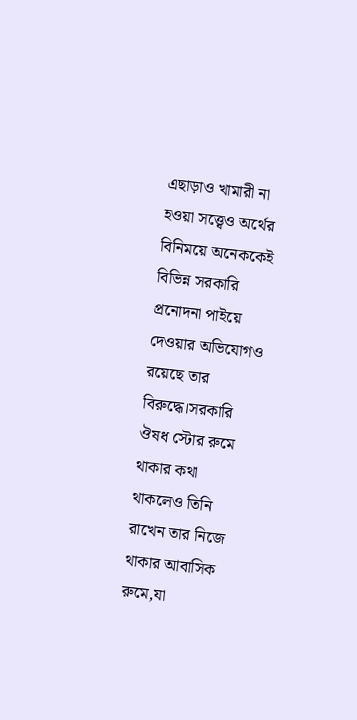এছাড়াও খামারী না হওয়া সত্ত্বেও অর্থের বিনিময়ে অনেককেই বিভিন্ন সরকারি প্রনোদনা পাইয়ে দেওয়ার অভিযোগও রয়েছে তার বিরুদ্ধে।সরকারি ঔষধ স্টোর রুমে থাকার কথা থাকলেও তিনি রাখেন তার নিজে থাকার আবাসিক রুমে,যা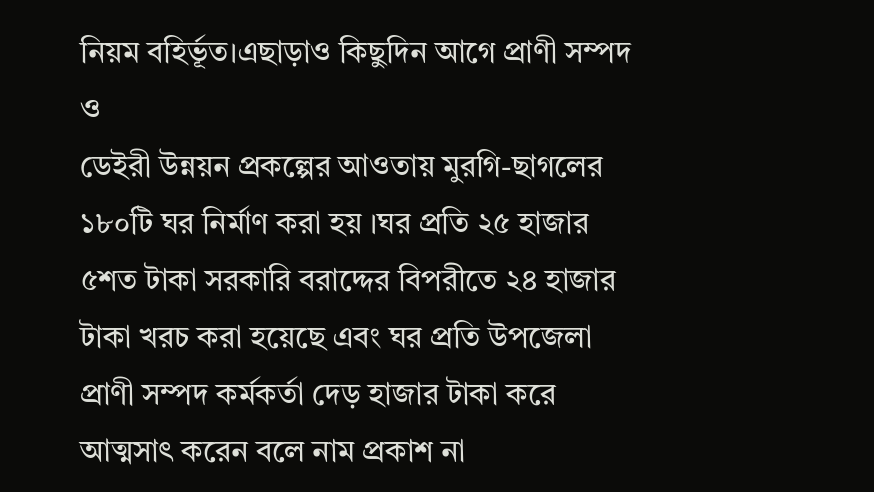নিয়ম বহির্ভূত।এছাড়াও কিছুদিন আগে প্রাণী সম্পদ ও
ডেইরী উন্নয়ন প্রকল্পের আওতায় মুরগি-ছাগলের ১৮০টি ঘর নির্মাণ করা হয় ।ঘর প্রতি ২৫ হাজার ৫শত টাকা সরকারি বরাদ্দের বিপরীতে ২৪ হাজার টাকা খরচ করা হয়েছে এবং ঘর প্রতি উপজেলা প্রাণী সম্পদ কর্মকর্তা দেড় হাজার টাকা করে আত্মসাৎ করেন বলে নাম প্রকাশ না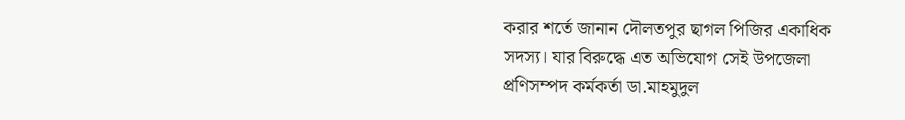করার শর্তে জানান দৌলতপুর ছাগল পিজির একাধিক সদস্য। যার বিরুদ্ধে এত অভিযোগ সেই উপজেলা প্রণিসম্পদ কর্মকর্তা ডা.মাহমুদুল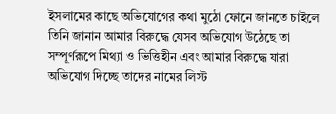ইসলামের কাছে অভিযোগের কথা মুঠো ফোনে জানতে চাইলে তিনি জানান আমার বিরুদ্ধে যেসব অভিযোগ উঠেছে তা সম্পূর্ণরূপে মিথ্যা ও ভিত্তিহীন এবং আমার বিরুদ্ধে যারা অভিযোগ দিচ্ছে তাদের নামের লিস্ট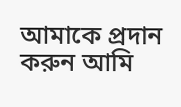আমাকে প্রদান করুন আমি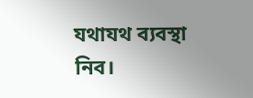যথাযথ ব্যবস্থা নিব।